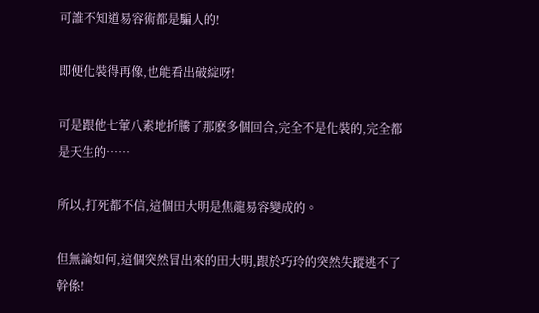可誰不知道易容術都是騙人的!

即便化裝得再像,也能看出破綻呀!

可是跟他七葷八素地折騰了那麽多個回合,完全不是化裝的,完全都是天生的……

所以,打死都不信,這個田大明是焦龍易容變成的。

但無論如何,這個突然冒出來的田大明,跟於巧玲的突然失蹤逃不了幹係!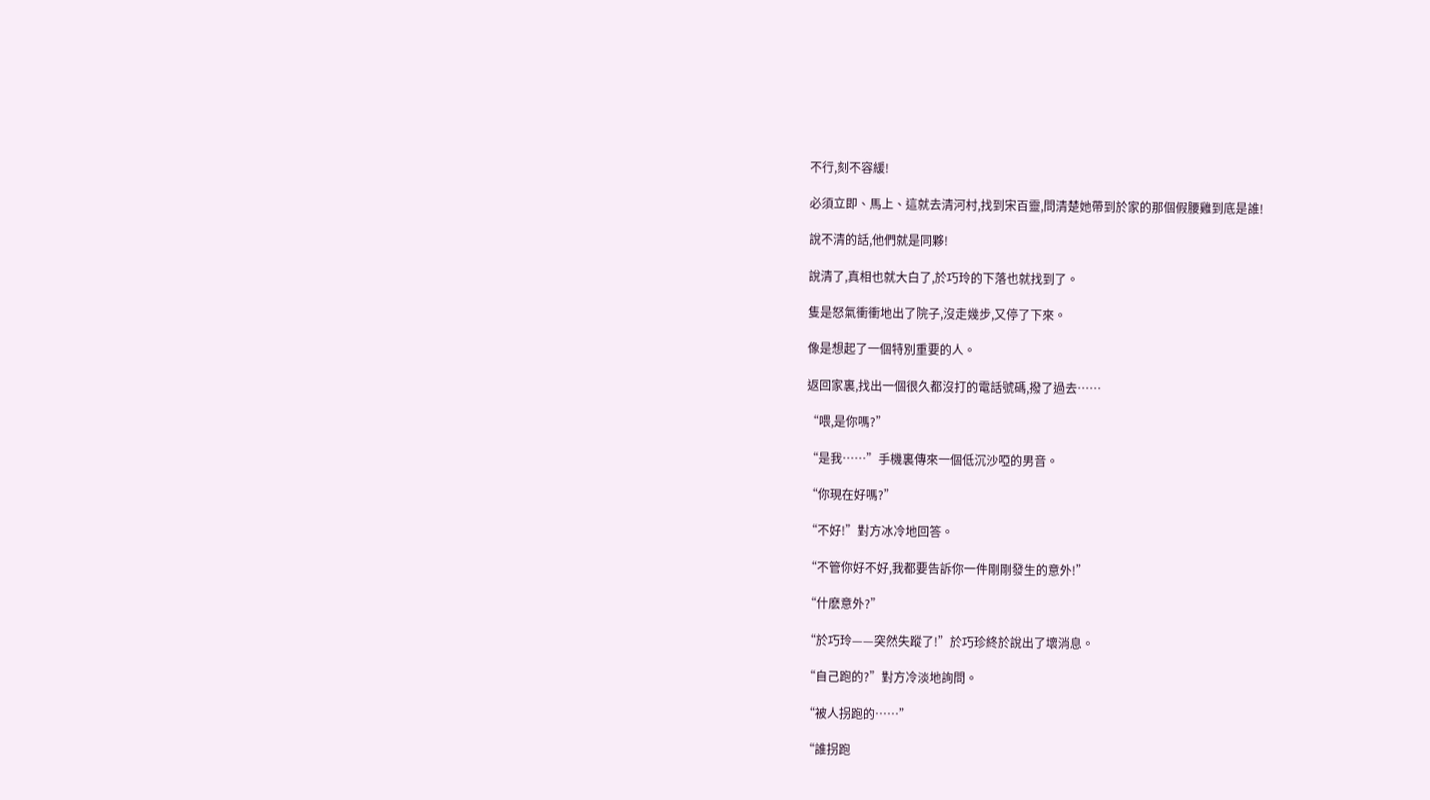不行,刻不容緩!

必須立即、馬上、這就去清河村,找到宋百靈,問清楚她帶到於家的那個假腰雞到底是誰!

說不清的話,他們就是同夥!

說清了,真相也就大白了,於巧玲的下落也就找到了。

隻是怒氣衝衝地出了院子,沒走幾步,又停了下來。

像是想起了一個特別重要的人。

返回家裏,找出一個很久都沒打的電話號碼,撥了過去……

“喂,是你嗎?”

“是我……”手機裏傳來一個低沉沙啞的男音。

“你現在好嗎?”

“不好!”對方冰冷地回答。

“不管你好不好,我都要告訴你一件剛剛發生的意外!”

“什麽意外?”

“於巧玲——突然失蹤了!”於巧珍終於說出了壞消息。

“自己跑的?”對方冷淡地詢問。

“被人拐跑的……”

“誰拐跑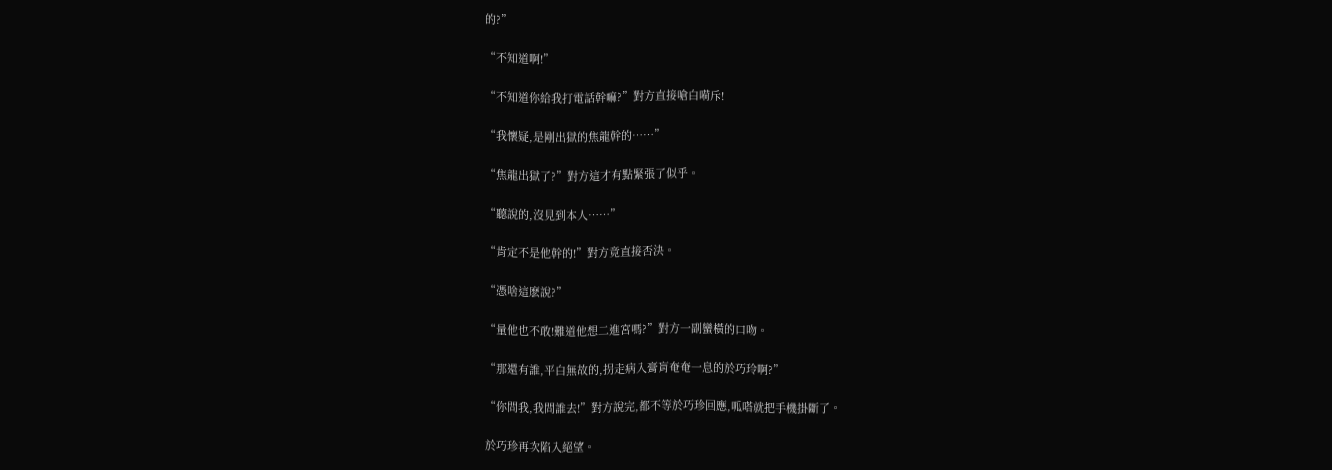的?”

“不知道啊!”

“不知道你給我打電話幹嘛?”對方直接嗆白嗬斥!

“我懷疑,是剛出獄的焦龍幹的……”

“焦龍出獄了?”對方這才有點緊張了似乎。

“聽說的,沒見到本人……”

“肯定不是他幹的!”對方竟直接否決。

“憑啥這麽說?”

“量他也不敢!難道他想二進宮嗎?”對方一副蠻橫的口吻。

“那還有誰,平白無故的,拐走病入膏肓奄奄一息的於巧玲啊?”

“你問我,我問誰去!”對方說完,都不等於巧珍回應,呱嗒就把手機掛斷了。

於巧珍再次陷入絕望。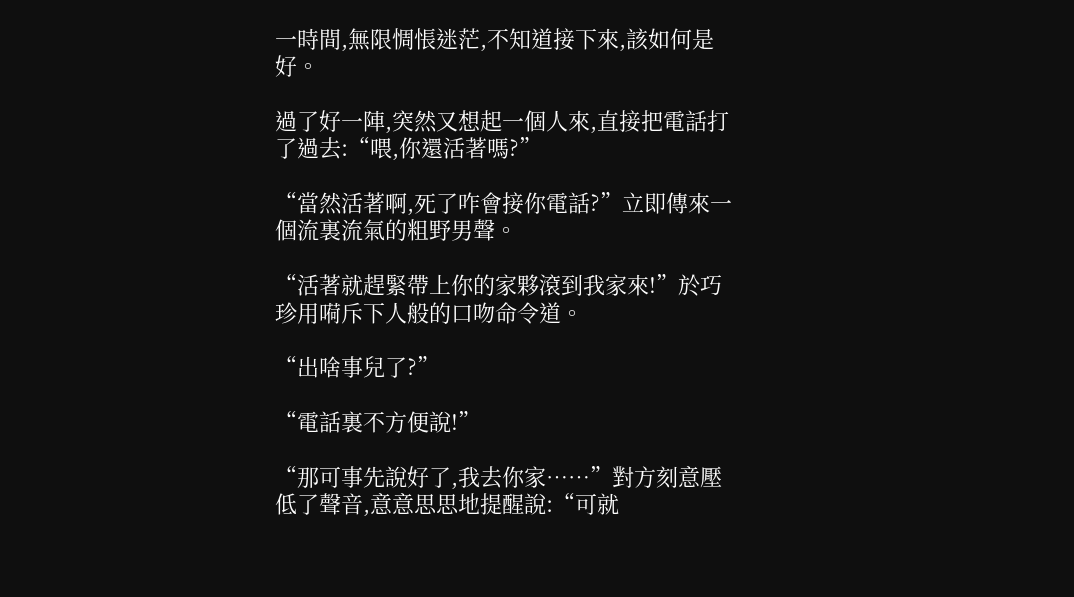一時間,無限惆悵迷茫,不知道接下來,該如何是好。

過了好一陣,突然又想起一個人來,直接把電話打了過去:“喂,你還活著嗎?”

“當然活著啊,死了咋會接你電話?”立即傳來一個流裏流氣的粗野男聲。

“活著就趕緊帶上你的家夥滾到我家來!”於巧珍用嗬斥下人般的口吻命令道。

“出啥事兒了?”

“電話裏不方便說!”

“那可事先說好了,我去你家……”對方刻意壓低了聲音,意意思思地提醒說:“可就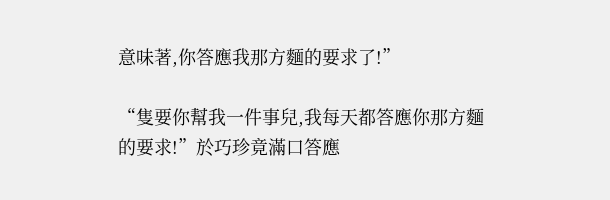意味著,你答應我那方麵的要求了!”

“隻要你幫我一件事兒,我每天都答應你那方麵的要求!”於巧珍竟滿口答應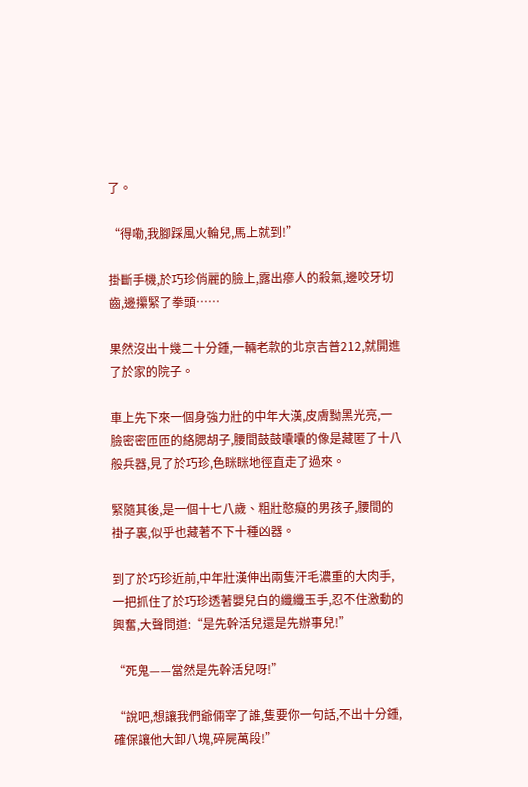了。

“得嘞,我腳踩風火輪兒,馬上就到!”

掛斷手機,於巧珍俏麗的臉上,露出瘮人的殺氣,邊咬牙切齒,邊攥緊了拳頭……

果然沒出十幾二十分鍾,一輛老款的北京吉普212,就開進了於家的院子。

車上先下來一個身強力壯的中年大漢,皮膚黝黑光亮,一臉密密匝匝的絡腮胡子,腰間鼓鼓囔囔的像是藏匿了十八般兵器,見了於巧珍,色眯眯地徑直走了過來。

緊隨其後,是一個十七八歲、粗壯憨癡的男孩子,腰間的褂子裏,似乎也藏著不下十種凶器。

到了於巧珍近前,中年壯漢伸出兩隻汗毛濃重的大肉手,一把抓住了於巧珍透著嬰兒白的纖纖玉手,忍不住激動的興奮,大聲問道:“是先幹活兒還是先辦事兒!”

“死鬼——當然是先幹活兒呀!”

“說吧,想讓我們爺倆宰了誰,隻要你一句話,不出十分鍾,確保讓他大卸八塊,碎屍萬段!”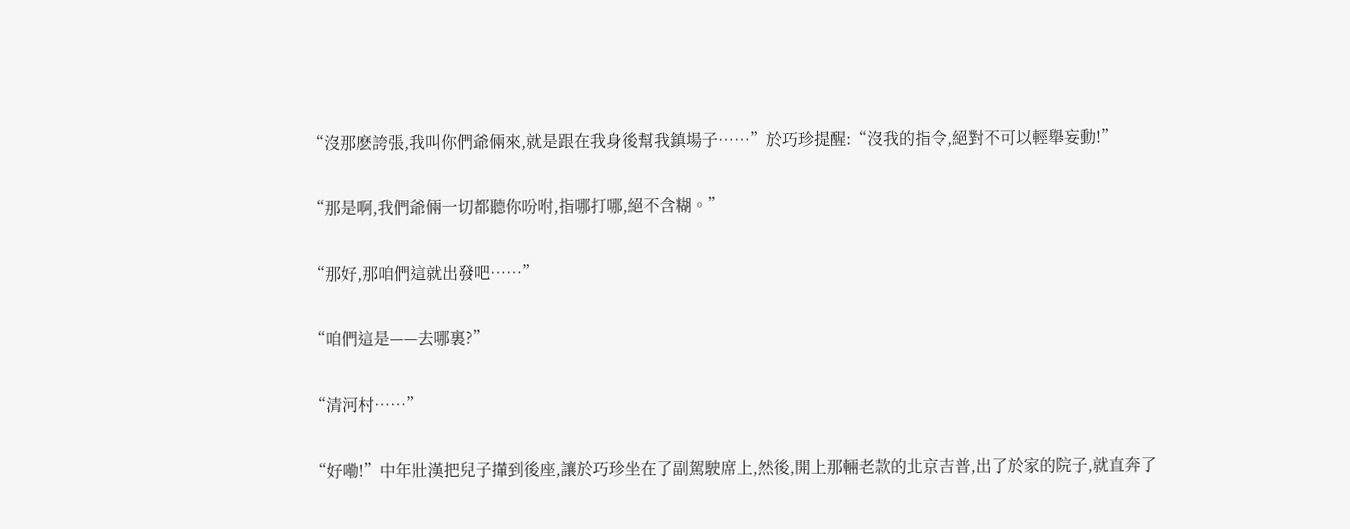“沒那麽誇張,我叫你們爺倆來,就是跟在我身後幫我鎮場子……”於巧珍提醒:“沒我的指令,絕對不可以輕舉妄動!”

“那是啊,我們爺倆一切都聽你吩咐,指哪打哪,絕不含糊。”

“那好,那咱們這就出發吧……”

“咱們這是——去哪裏?”

“清河村……”

“好嘞!”中年壯漢把兒子攆到後座,讓於巧珍坐在了副駕駛席上,然後,開上那輛老款的北京吉普,出了於家的院子,就直奔了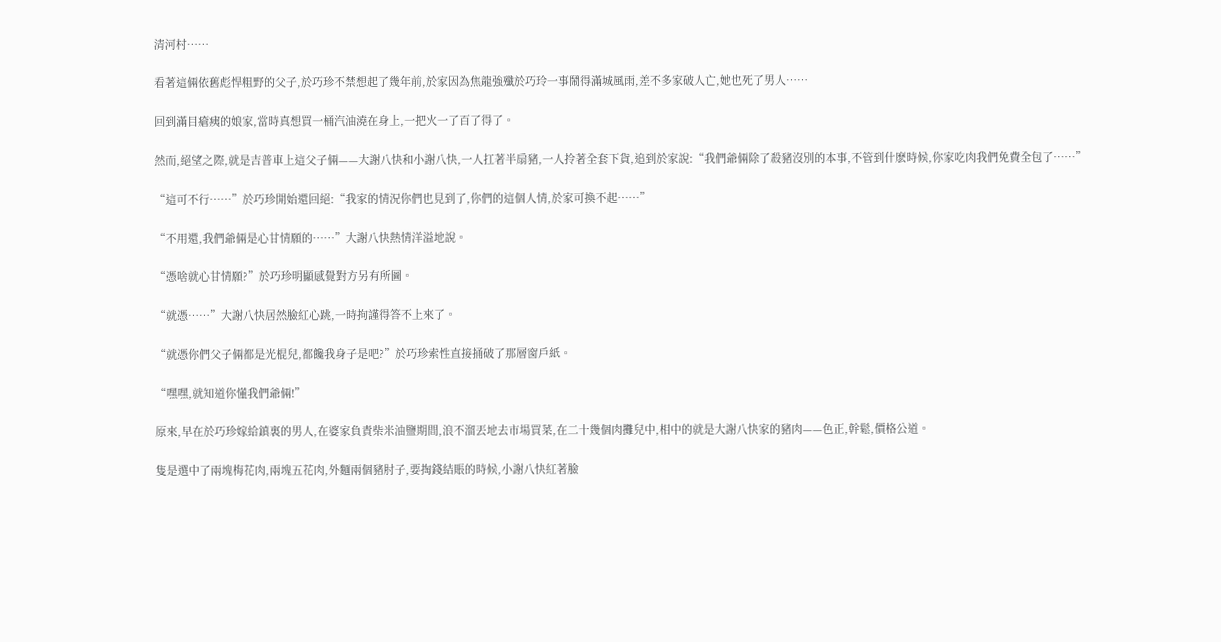清河村……

看著這倆依舊彪悍粗野的父子,於巧珍不禁想起了幾年前,於家因為焦龍強殲於巧玲一事鬧得滿城風雨,差不多家破人亡,她也死了男人……

回到滿目瘡痍的娘家,當時真想買一桶汽油澆在身上,一把火一了百了得了。

然而,絕望之際,就是吉普車上這父子倆——大謝八快和小謝八快,一人扛著半扇豬,一人拎著全套下貨,追到於家說:“我們爺倆除了殺豬沒別的本事,不管到什麽時候,你家吃肉我們免費全包了……”

“這可不行……”於巧珍開始還回絕:“我家的情況你們也見到了,你們的這個人情,於家可換不起……”

“不用還,我們爺倆是心甘情願的……”大謝八快熱情洋溢地說。

“憑啥就心甘情願?”於巧珍明顯感覺對方另有所圖。

“就憑……”大謝八快居然臉紅心跳,一時拘謹得答不上來了。

“就憑你們父子倆都是光棍兒,都饞我身子是吧?”於巧珍索性直接捅破了那層窗戶紙。

“嘿嘿,就知道你懂我們爺倆!”

原來,早在於巧珍嫁給鎮裏的男人,在婆家負責柴米油鹽期間,浪不溜丟地去市場買菜,在二十幾個肉攤兒中,相中的就是大謝八快家的豬肉——色正,幹鬆,價格公道。

隻是選中了兩塊梅花肉,兩塊五花肉,外麵兩個豬肘子,要掏錢結賬的時候,小謝八快紅著臉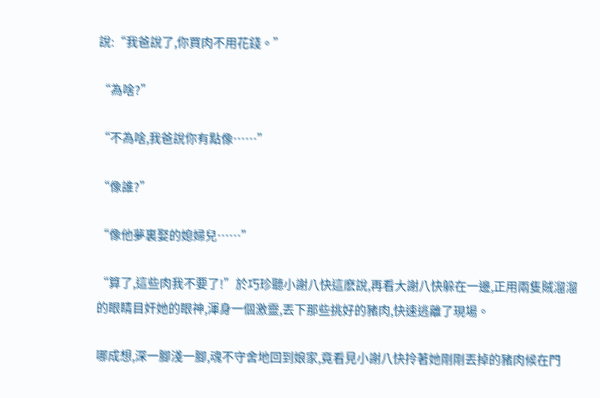說:“我爸說了,你買肉不用花錢。”

“為啥?”

“不為啥,我爸說你有點像……”

“像誰?”

“像他夢裏娶的媳婦兒……”

“算了,這些肉我不要了!”於巧珍聽小謝八快這麽說,再看大謝八快躲在一邊,正用兩隻賊溜溜的眼睛目奸她的眼神,渾身一個激靈,丟下那些挑好的豬肉,快速逃離了現場。

哪成想,深一腳淺一腳,魂不守舍地回到娘家,竟看見小謝八快拎著她剛剛丟掉的豬肉候在門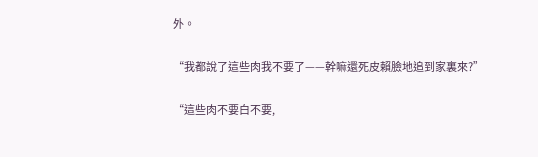外。

“我都說了這些肉我不要了——幹嘛還死皮賴臉地追到家裏來?”

“這些肉不要白不要,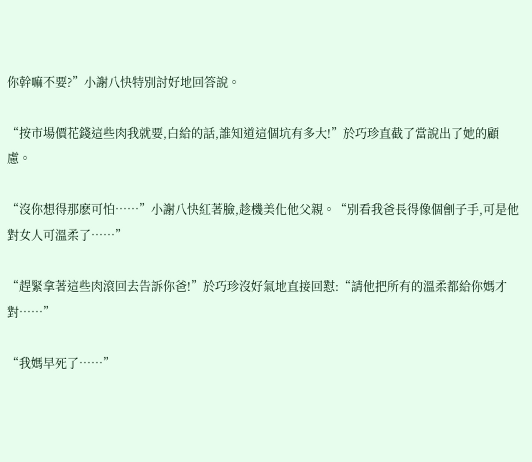你幹嘛不要?”小謝八快特別討好地回答說。

“按市場價花錢這些肉我就要,白給的話,誰知道這個坑有多大!”於巧珍直截了當說出了她的顧慮。

“沒你想得那麽可怕……”小謝八快紅著臉,趁機美化他父親。“別看我爸長得像個劊子手,可是他對女人可溫柔了……”

“趕緊拿著這些肉滾回去告訴你爸!”於巧珍沒好氣地直接回懟:“請他把所有的溫柔都給你媽才對……”

“我媽早死了……”